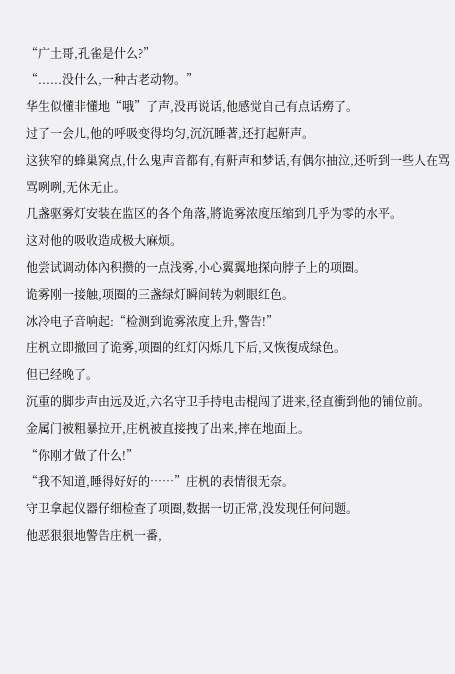“广土哥,孔雀是什么?”
“......没什么,一种古老动物。”
华生似懂非懂地“哦”了声,没再说话,他感觉自己有点话癆了。
过了一会儿,他的呼吸变得均匀,沉沉睡著,还打起鼾声。
这狭窄的蜂巢窝点,什么鬼声音都有,有鼾声和梦话,有偶尔抽泣,还听到一些人在骂骂咧咧,无休无止。
几盏驱雾灯安装在监区的各个角落,將诡雾浓度压缩到几乎为零的水平。
这对他的吸收造成极大麻烦。
他尝试调动体內积攒的一点浅雾,小心翼翼地探向脖子上的项圈。
诡雾刚一接触,项圈的三盏绿灯瞬间转为刺眼红色。
冰冷电子音响起:“检测到诡雾浓度上升,警告!”
庄杋立即撤回了诡雾,项圈的红灯闪烁几下后,又恢復成绿色。
但已经晚了。
沉重的脚步声由远及近,六名守卫手持电击棍闯了进来,径直衝到他的铺位前。
金属门被粗暴拉开,庄杋被直接拽了出来,摔在地面上。
“你刚才做了什么!”
“我不知道,睡得好好的……”庄杋的表情很无奈。
守卫拿起仪器仔细检查了项圈,数据一切正常,没发现任何问题。
他恶狠狠地警告庄杋一番,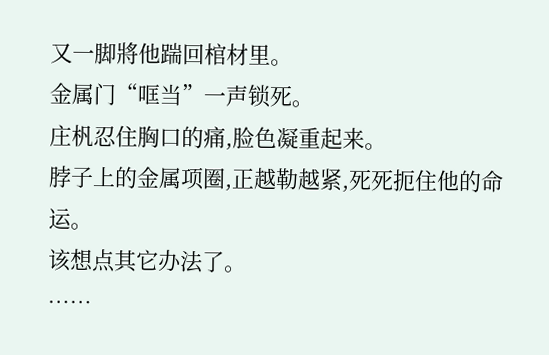又一脚將他踹回棺材里。
金属门“哐当”一声锁死。
庄杋忍住胸口的痛,脸色凝重起来。
脖子上的金属项圈,正越勒越紧,死死扼住他的命运。
该想点其它办法了。
……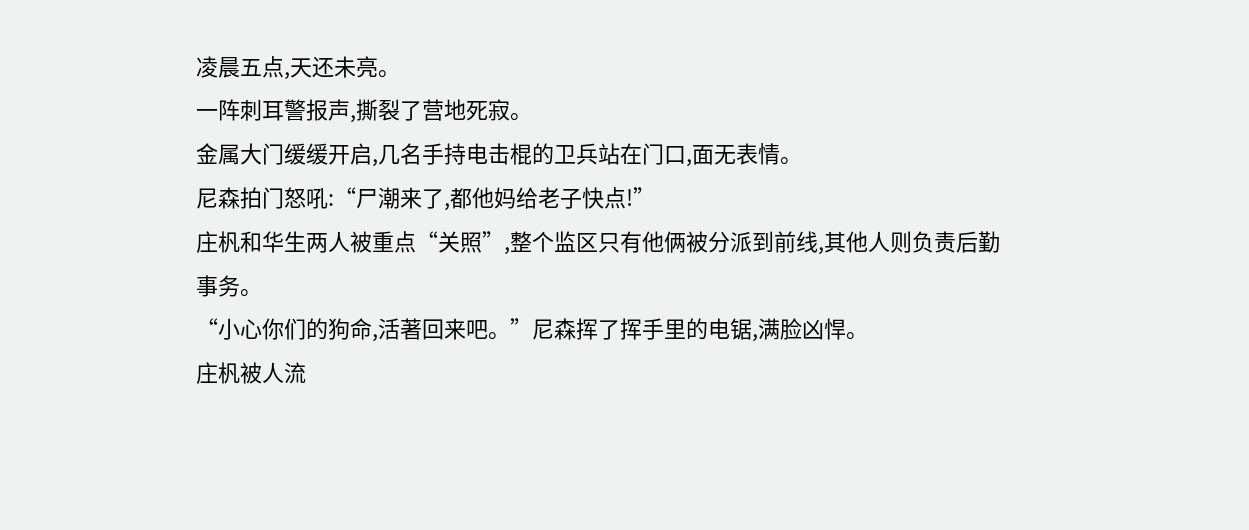凌晨五点,天还未亮。
一阵刺耳警报声,撕裂了营地死寂。
金属大门缓缓开启,几名手持电击棍的卫兵站在门口,面无表情。
尼森拍门怒吼:“尸潮来了,都他妈给老子快点!”
庄杋和华生两人被重点“关照”,整个监区只有他俩被分派到前线,其他人则负责后勤事务。
“小心你们的狗命,活著回来吧。”尼森挥了挥手里的电锯,满脸凶悍。
庄杋被人流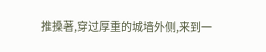推搡著,穿过厚重的城墙外侧,来到一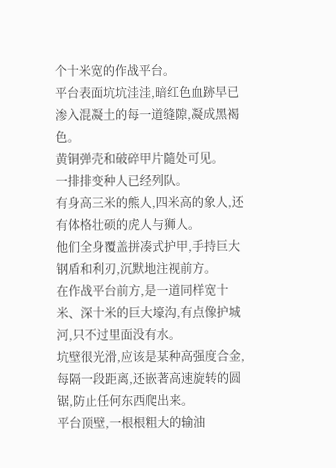个十米宽的作战平台。
平台表面坑坑洼洼,暗红色血跡早已渗入混凝土的每一道缝隙,凝成黑褐色。
黄铜弹壳和破碎甲片隨处可见。
一排排变种人已经列队。
有身高三米的熊人,四米高的象人,还有体格壮硕的虎人与狮人。
他们全身覆盖拼凑式护甲,手持巨大钢盾和利刃,沉默地注视前方。
在作战平台前方,是一道同样宽十米、深十米的巨大壕沟,有点像护城河,只不过里面没有水。
坑壁很光滑,应该是某种高强度合金,每隔一段距离,还嵌著高速旋转的圆锯,防止任何东西爬出来。
平台顶壁,一根根粗大的输油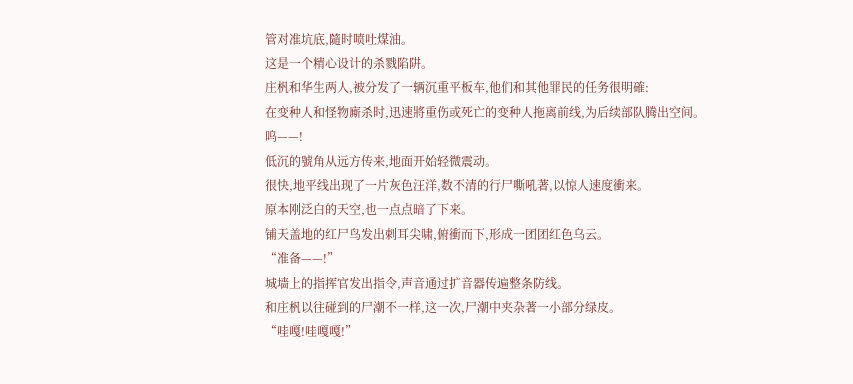管对准坑底,隨时喷吐煤油。
这是一个精心设计的杀戮陷阱。
庄杋和华生两人,被分发了一辆沉重平板车,他们和其他罪民的任务很明確:
在变种人和怪物廝杀时,迅速將重伤或死亡的变种人拖离前线,为后续部队腾出空间。
呜——!
低沉的號角从远方传来,地面开始轻微震动。
很快,地平线出现了一片灰色汪洋,数不清的行尸嘶吼著,以惊人速度衝来。
原本刚泛白的天空,也一点点暗了下来。
铺天盖地的红尸鸟发出刺耳尖啸,俯衝而下,形成一团团红色乌云。
“准备——!”
城墙上的指挥官发出指令,声音通过扩音器传遍整条防线。
和庄杋以往碰到的尸潮不一样,这一次,尸潮中夹杂著一小部分绿皮。
“哇嘎!哇嘎嘎!”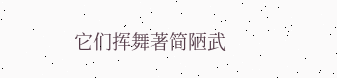它们挥舞著简陋武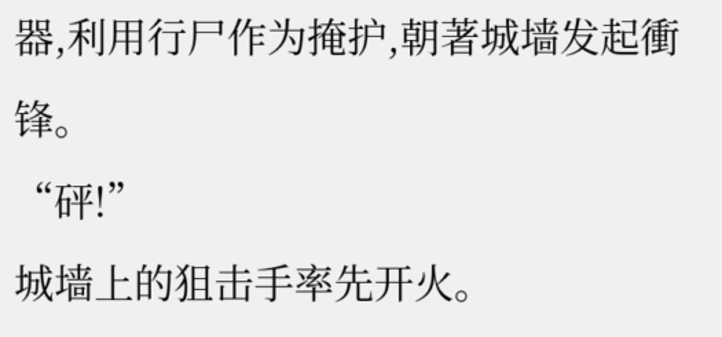器,利用行尸作为掩护,朝著城墙发起衝锋。
“砰!”
城墙上的狙击手率先开火。